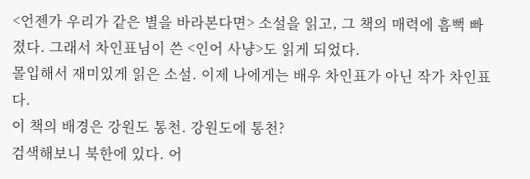<언젠가 우리가 같은 별을 바라본다면> 소설을 읽고, 그 책의 매력에 흠뻑 빠졌다. 그래서 차인표님이 쓴 <인어 사냥>도 읽게 되었다.
몰입해서 재미있게 읽은 소설. 이제 나에게는 배우 차인표가 아닌 작가 차인표다.
이 책의 배경은 강원도 통천. 강원도에 통천?
검색해보니 북한에 있다. 어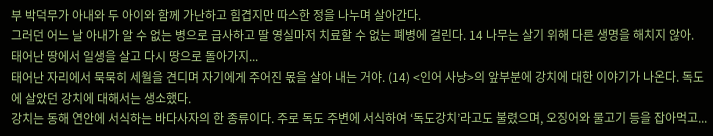부 박덕무가 아내와 두 아이와 함께 가난하고 힘겹지만 따스한 정을 나누며 살아간다.
그러던 어느 날 아내가 알 수 없는 병으로 급사하고 딸 영실마저 치료할 수 없는 폐병에 걸린다. 14 나무는 살기 위해 다른 생명을 해치지 않아. 태어난 땅에서 일생을 살고 다시 땅으로 돌아가지...
태어난 자리에서 묵묵히 세월을 견디며 자기에게 주어진 몫을 살아 내는 거야. (14) <인어 사냥>의 앞부분에 강치에 대한 이야기가 나온다. 독도에 살았던 강치에 대해서는 생소했다.
강치는 동해 연안에 서식하는 바다사자의 한 종류이다. 주로 독도 주변에 서식하여 ‘독도강치’라고도 불렸으며, 오징어와 물고기 등을 잡아먹고...